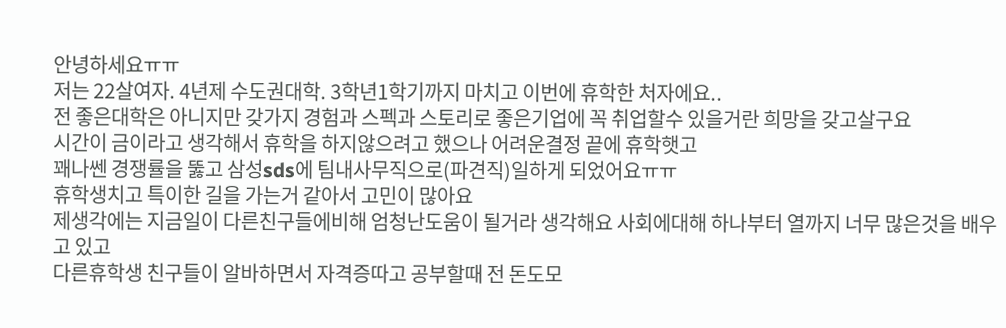안녕하세요ㅠㅠ
저는 22살여자. 4년제 수도권대학. 3학년1학기까지 마치고 이번에 휴학한 처자에요..
전 좋은대학은 아니지만 갖가지 경험과 스펙과 스토리로 좋은기업에 꼭 취업할수 있을거란 희망을 갖고살구요
시간이 금이라고 생각해서 휴학을 하지않으려고 했으나 어려운결정 끝에 휴학햇고
꽤나쎈 경쟁률을 뚫고 삼성sds에 팀내사무직으로(파견직)일하게 되었어요ㅠㅠ
휴학생치고 특이한 길을 가는거 같아서 고민이 많아요
제생각에는 지금일이 다른친구들에비해 엄청난도움이 될거라 생각해요 사회에대해 하나부터 열까지 너무 많은것을 배우고 있고
다른휴학생 친구들이 알바하면서 자격증따고 공부할때 전 돈도모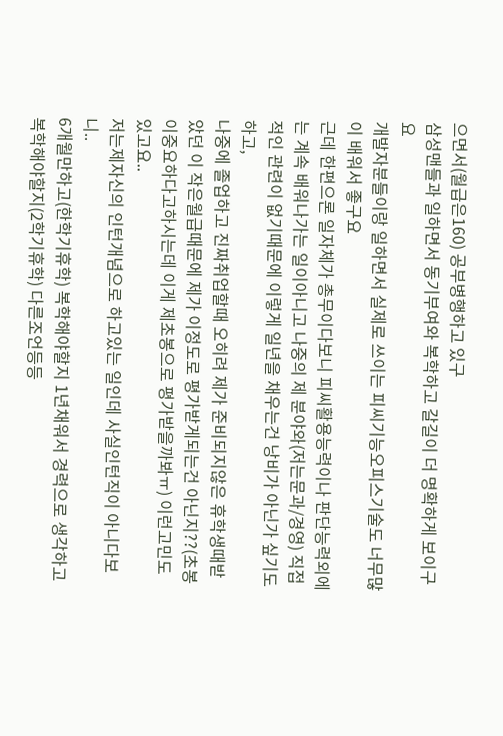으면서(월급은160) 공부병행하고 있구
삼성맨들과 일하면서 동기부여와 복학하고 갈길이 더 명확하게 보이구요
개발자분들이랑 일하면서 실제로 쓰이는 피씨기능오피스기술도 너무많이 배워서 좋구요
근데 한편으론 일자체가 총무이다보니 피씨활용능력이나 판단능력외에는 계속 배워나가는 일이아니고 나중의 제 분야와(저는문과/경영) 직접적인 관련이 없기때문에 이렇게 일년을 채우는건 낭비가 아닌가 싶기도하고,
나중에 졸업하고 진짜취업할때 오히려 제가 준비되지않은 휴학생때받았던 이 작은월급때문에 제가 이정도로 평가받게되는건 아닌지??(초봉이중요하다고하시는데 이게 제초봉으로 평가받을까봐ㅠ) 이런고민도 있고요..
저는제자신의 인턴개념으로 하고있는 일인데 사실인턴직이 아니다보니..
6개월만하고(한학기휴학) 복학해야할지 1년채워서 경력으로 생각하고 복학해야할지(2학기휴학) 다른조언등등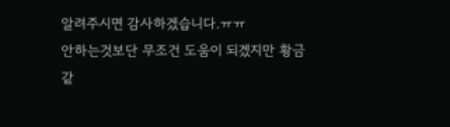알려주시면 감사하겠습니다.ㅠㅠ
안하는것보단 무조건 도움이 되겠지만 황금같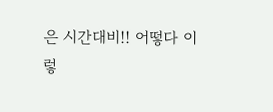은 시간대비!! 어떻다 이렇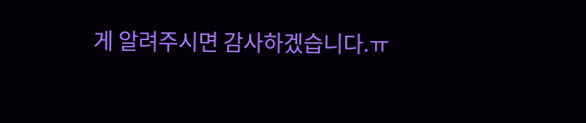게 알려주시면 감사하겠습니다.ㅠ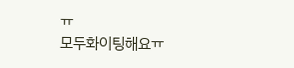ㅠ
모두화이팅해요ㅠ